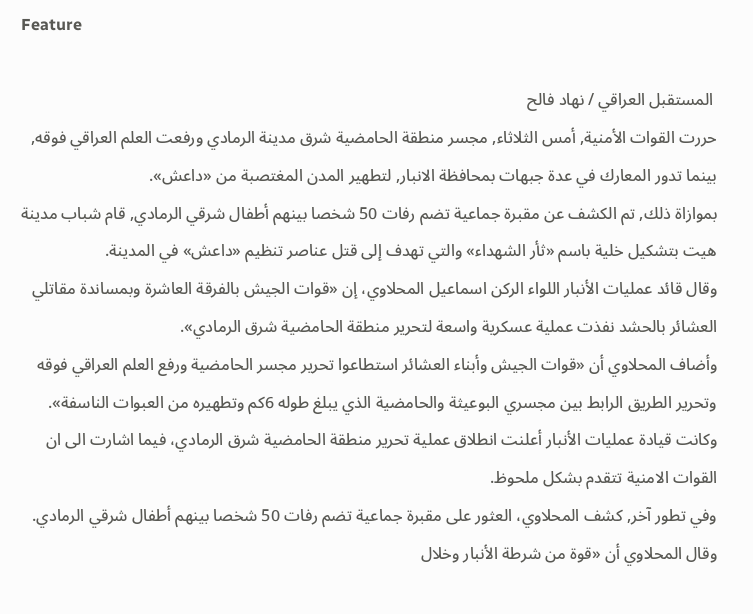Feature

 المستقبل العراقي / نهاد فالح
حررت القوات الأمنية, أمس الثلاثاء, مجسر منطقة الحامضية شرق مدينة الرمادي ورفعت العلم العراقي فوقه, بينما تدور المعارك في عدة جبهات بمحافظة الانبار, لتطهير المدن المغتصبة من «داعش».
بموازاة ذلك, تم الكشف عن مقبرة جماعية تضم رفات 50 شخصا بينهم أطفال شرقي الرمادي, قام شباب مدينة هيت بتشكيل خلية باسم «ثأر الشهداء» والتي تهدف إلى قتل عناصر تنظيم «داعش» في المدينة.
وقال قائد عمليات الأنبار اللواء الركن اسماعيل المحلاوي، إن «قوات الجيش بالفرقة العاشرة وبمساندة مقاتلي العشائر بالحشد نفذت عملية عسكرية واسعة لتحرير منطقة الحامضية شرق الرمادي».
وأضاف المحلاوي أن «قوات الجيش وأبناء العشائر استطاعوا تحرير مجسر الحامضية ورفع العلم العراقي فوقه وتحرير الطريق الرابط بين مجسري البوعيثة والحامضية الذي يبلغ طوله 6كم وتطهيره من العبوات الناسفة».
وكانت قيادة عمليات الأنبار أعلنت انطلاق عملية تحرير منطقة الحامضية شرق الرمادي، فيما اشارت الى ان القوات الامنية تتقدم بشكل ملحوظ.
وفي تطور آخر, كشف المحلاوي، العثور على مقبرة جماعية تضم رفات 50 شخصا بينهم أطفال شرقي الرمادي.
وقال المحلاوي أن «قوة من شرطة الأنبار وخلال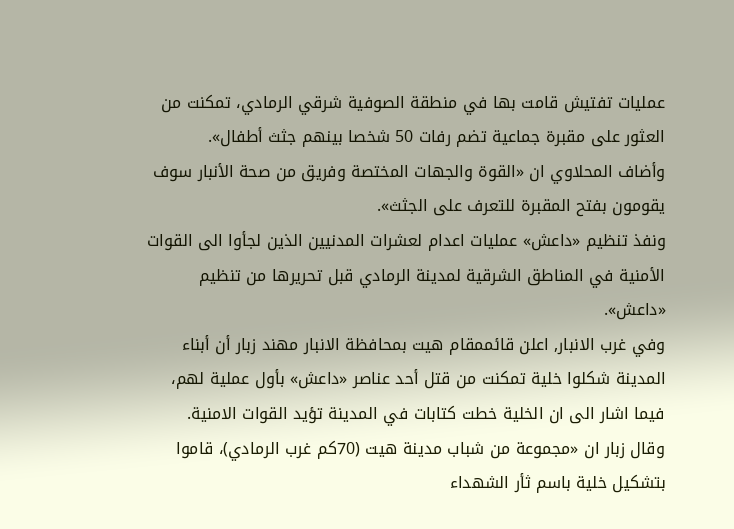عمليات تفتيش قامت بها في منطقة الصوفية شرقي الرمادي، تمكنت من العثور على مقبرة جماعية تضم رفات 50 شخصا بينهم جثث أطفال».
وأضاف المحلاوي ان «القوة والجهات المختصة وفريق من صحة الأنبار سوف يقومون بفتح المقبرة للتعرف على الجثث».
ونفذ تنظيم «داعش» عمليات اعدام لعشرات المدنيين الذين لجأوا الى القوات الأمنية في المناطق الشرقية لمدينة الرمادي قبل تحريرها من تنظيم «داعش».
وفي غرب الانبار, اعلن قائممقام هيت بمحافظة الانبار مهند زبار أن أبناء المدينة شكلوا خلية تمكنت من قتل أحد عناصر «داعش» بأول عملية لهم، فيما اشار الى ان الخلية خطت كتابات في المدينة تؤيد القوات الامنية.
وقال زبار ان «مجموعة من شباب مدينة هيت (70كم غرب الرمادي)، قاموا بتشكيل خلية باسم ثأر الشهداء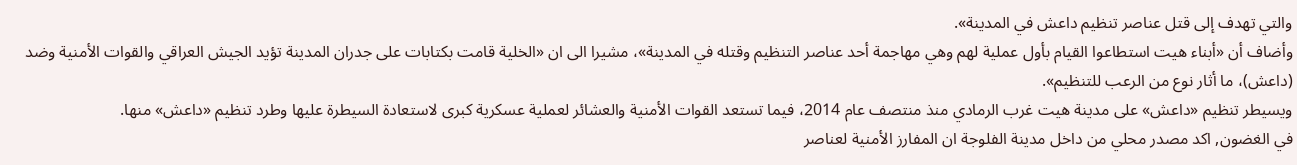والتي تهدف إلى قتل عناصر تنظيم داعش في المدينة».
وأضاف أن «أبناء هيت استطاعوا القيام بأول عملية لهم وهي مهاجمة أحد عناصر التنظيم وقتله في المدينة»، مشيرا الى ان «الخلية قامت بكتابات على جدران المدينة تؤيد الجيش العراقي والقوات الأمنية وضد (داعش)، ما أثار نوع من الرعب للتنظيم».
ويسيطر تنظيم «داعش» على مدينة هيت غرب الرمادي منذ منتصف عام 2014، فيما تستعد القوات الأمنية والعشائر لعملية عسكرية كبرى لاستعادة السيطرة عليها وطرد تنظيم «داعش» منها.
في الغضون, اكد مصدر محلي من داخل مدينة الفلوجة ان المفارز الأمنية لعناصر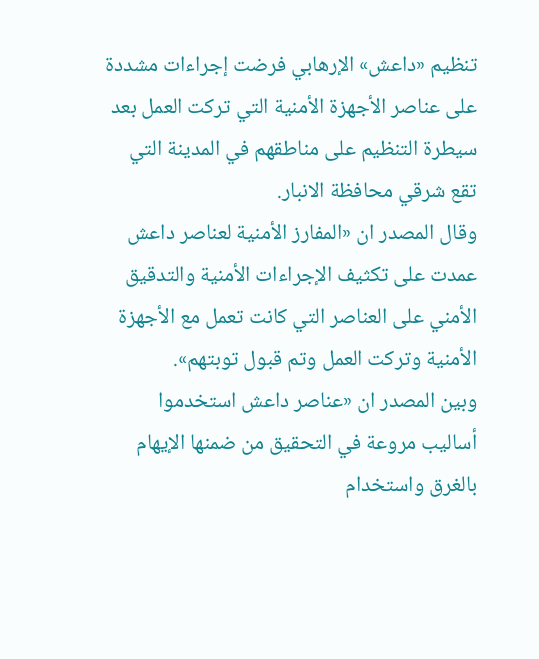تنظيم «داعش» الإرهابي فرضت إجراءات مشددة على عناصر الأجهزة الأمنية التي تركت العمل بعد سيطرة التنظيم على مناطقهم في المدينة التي تقع شرقي محافظة الانبار.
وقال المصدر ان «المفارز الأمنية لعناصر داعش عمدت على تكثيف الإجراءات الأمنية والتدقيق الأمني على العناصر التي كانت تعمل مع الأجهزة الأمنية وتركت العمل وتم قبول توبتهم».
وبين المصدر ان «عناصر داعش استخدموا أساليب مروعة في التحقيق من ضمنها الإيهام بالغرق واستخدام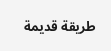طريقة قديمة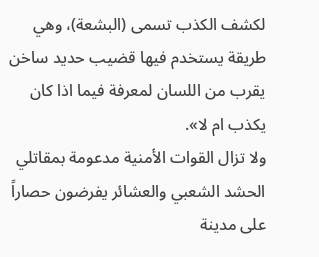لكشف الكذب تسمى (البشعة)، وهي طريقة يستخدم فيها قضيب حديد ساخن يقرب من اللسان لمعرفة فيما اذا كان يكذب ام لا».
ولا تزال القوات الأمنية مدعومة بمقاتلي الحشد الشعبي والعشائر يفرضون حصاراً على مدينة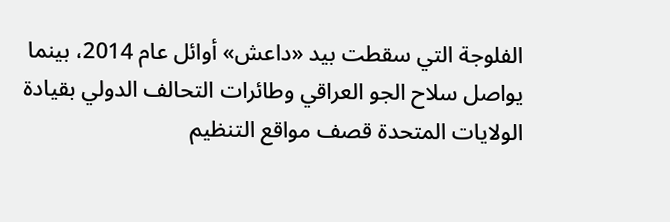الفلوجة التي سقطت بيد «داعش» أوائل عام 2014، بينما يواصل سلاح الجو العراقي وطائرات التحالف الدولي بقيادة الولايات المتحدة قصف مواقع التنظيم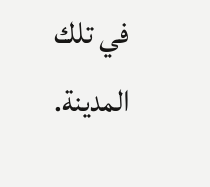في تلك المدينة.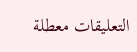التعليقات معطلة